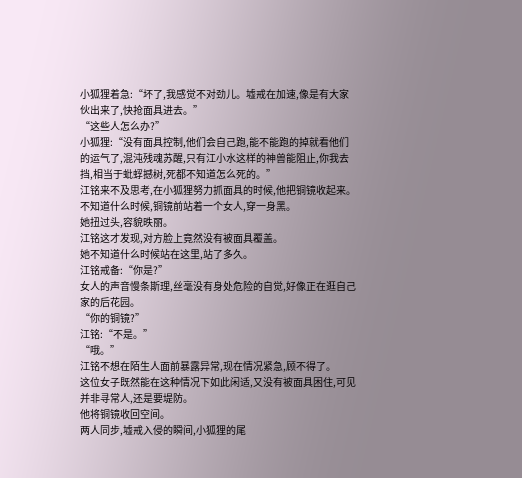小狐狸着急:“坏了,我感觉不对劲儿。墟戒在加速,像是有大家伙出来了,快抢面具进去。”
“这些人怎么办?”
小狐狸:“没有面具控制,他们会自己跑,能不能跑的掉就看他们的运气了,混沌残魂苏醒,只有江小水这样的神兽能阻止,你我去挡,相当于蚍蜉撼树,死都不知道怎么死的。”
江铭来不及思考,在小狐狸努力抓面具的时候,他把铜镜收起来。
不知道什么时候,铜镜前站着一个女人,穿一身黑。
她扭过头,容貌昳丽。
江铭这才发现,对方脸上竟然没有被面具覆盖。
她不知道什么时候站在这里,站了多久。
江铭戒备:“你是?”
女人的声音慢条斯理,丝毫没有身处危险的自觉,好像正在逛自己家的后花园。
“你的铜镜?”
江铭:“不是。”
“哦。”
江铭不想在陌生人面前暴露异常,现在情况紧急,顾不得了。
这位女子既然能在这种情况下如此闲适,又没有被面具困住,可见并非寻常人,还是要堤防。
他将铜镜收回空间。
两人同步,墟戒入侵的瞬间,小狐狸的尾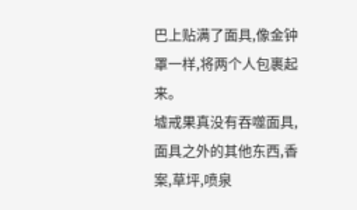巴上贴满了面具,像金钟罩一样,将两个人包裹起来。
墟戒果真没有吞噬面具,面具之外的其他东西,香案,草坪,喷泉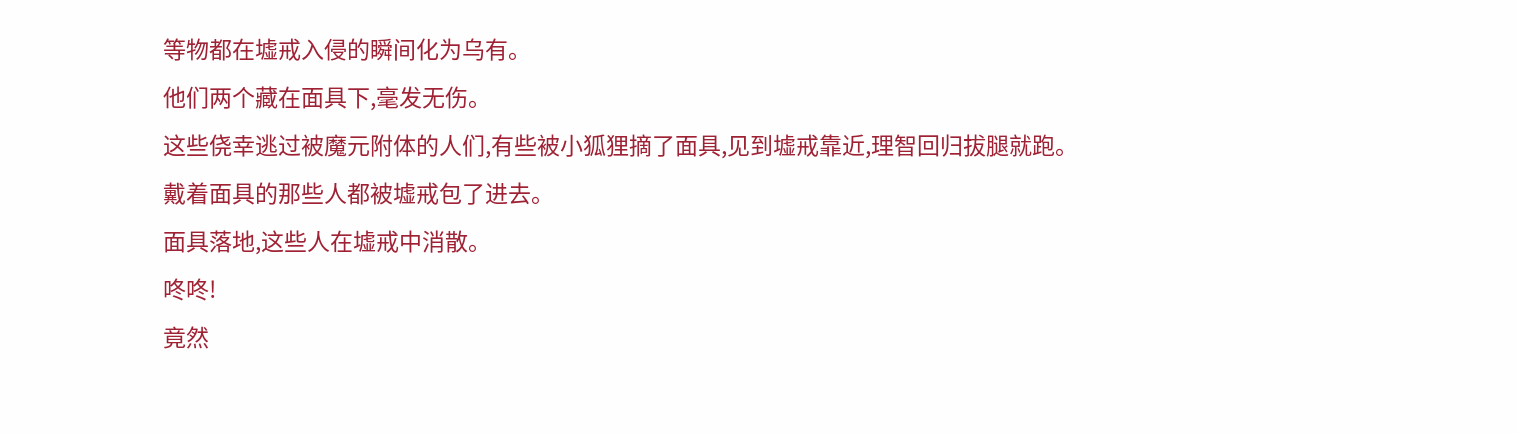等物都在墟戒入侵的瞬间化为乌有。
他们两个藏在面具下,毫发无伤。
这些侥幸逃过被魔元附体的人们,有些被小狐狸摘了面具,见到墟戒靠近,理智回归拔腿就跑。
戴着面具的那些人都被墟戒包了进去。
面具落地,这些人在墟戒中消散。
咚咚!
竟然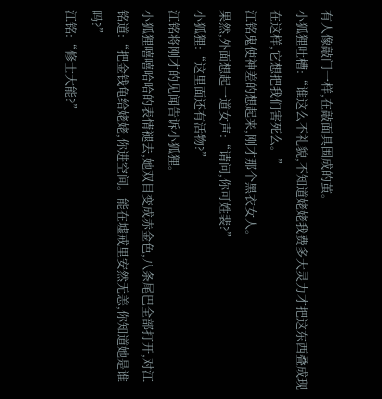有人像敲门一样,在敲面具围成的茧。
小狐狸吐槽:“谁这么不礼貌,不知道姥姥我费多大灵力才把这东西叠成现在这样,它想把我们害死么。”
江铭鬼使神差的想起来,刚才那个黑衣女人。
果然,外面想起一道女声:“请问,你可姓裴?”
小狐狸:“这里面还有活物?”
江铭将刚才的见闻告诉小狐狸。
小狐狸嘻嘻哈哈的表情褪去,她双目变成赤金色,八条尾巴全部打开,对江铭道:“把金钱龟给姥姥,你进空间。能在墟戒里安然无恙,你知道她是谁吗?”
江铭:“修士大能?”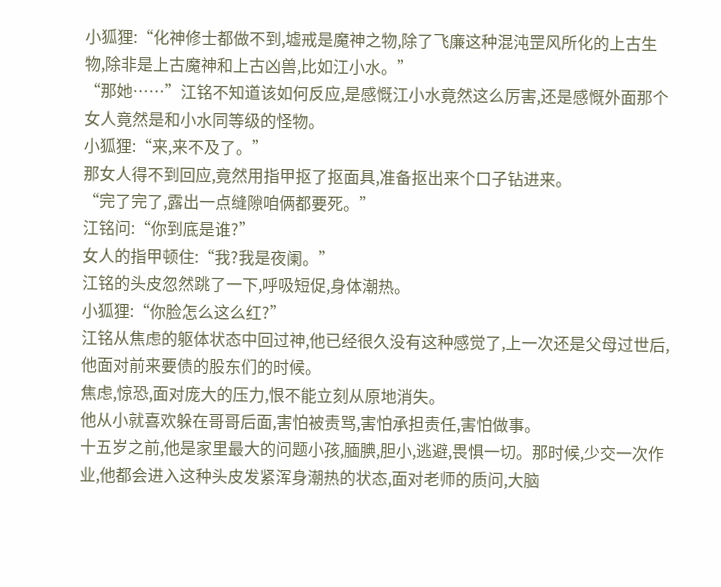小狐狸:“化神修士都做不到,墟戒是魔神之物,除了飞廉这种混沌罡风所化的上古生物,除非是上古魔神和上古凶兽,比如江小水。”
“那她……”江铭不知道该如何反应,是感慨江小水竟然这么厉害,还是感慨外面那个女人竟然是和小水同等级的怪物。
小狐狸:“来,来不及了。”
那女人得不到回应,竟然用指甲抠了抠面具,准备抠出来个口子钻进来。
“完了完了,露出一点缝隙咱俩都要死。”
江铭问:“你到底是谁?”
女人的指甲顿住:“我?我是夜阑。”
江铭的头皮忽然跳了一下,呼吸短促,身体潮热。
小狐狸:“你脸怎么这么红?”
江铭从焦虑的躯体状态中回过神,他已经很久没有这种感觉了,上一次还是父母过世后,他面对前来要债的股东们的时候。
焦虑,惊恐,面对庞大的压力,恨不能立刻从原地消失。
他从小就喜欢躲在哥哥后面,害怕被责骂,害怕承担责任,害怕做事。
十五岁之前,他是家里最大的问题小孩,腼腆,胆小,逃避,畏惧一切。那时候,少交一次作业,他都会进入这种头皮发紧浑身潮热的状态,面对老师的质问,大脑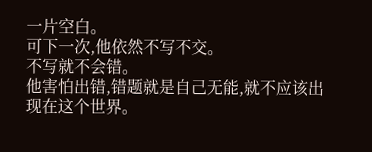一片空白。
可下一次,他依然不写不交。
不写就不会错。
他害怕出错,错题就是自己无能,就不应该出现在这个世界。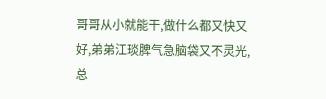哥哥从小就能干,做什么都又快又好,弟弟江琰脾气急脑袋又不灵光,总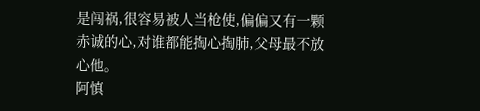是闯祸,很容易被人当枪使,偏偏又有一颗赤诚的心,对谁都能掏心掏肺,父母最不放心他。
阿慎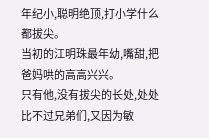年纪小,聪明绝顶,打小学什么都拔尖。
当初的江明珠最年幼,嘴甜,把爸妈哄的高高兴兴。
只有他,没有拔尖的长处,处处比不过兄弟们,又因为敏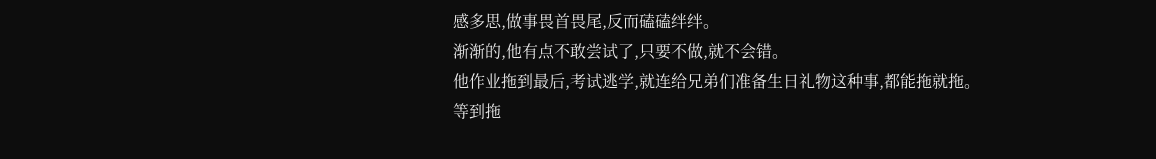感多思,做事畏首畏尾,反而磕磕绊绊。
渐渐的,他有点不敢尝试了,只要不做,就不会错。
他作业拖到最后,考试逃学,就连给兄弟们准备生日礼物这种事,都能拖就拖。
等到拖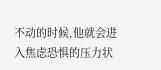不动的时候,他就会进入焦虑恐惧的压力状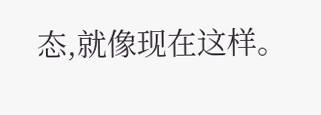态,就像现在这样。